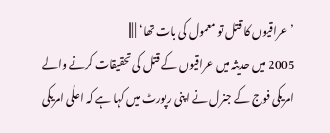’عراقیوں کا قتل تو معمول کی بات تھا‘ | |||
2005 میں حدیثہ میں عراقیوں کے قتل کی تحقیقات کرنے والے امریکی فوج کے جنرل نے اپنی رپورٹ میں کہا ہے کہ اعلٰی امریکی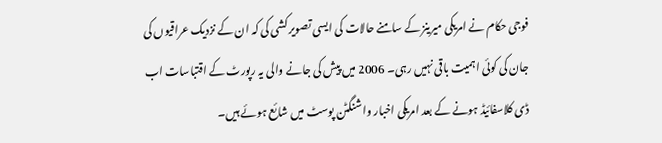فوجی حکام نے امریکی میرینز کے سامنے حالات کی ایسی تصویر کشی کی کہ ان کے نزدیک عراقیوں کی جان کی کوئی اہمیت باقی نہیں رہی۔ 2006 میں پیش کی جانے والی یہ رپورٹ کے اقتباسات اب ڈی کلاسفائیڈ ہونے کے بعد امریکی اخبار واشنگٹن پوسٹ میں شائع ہوئے ہیں۔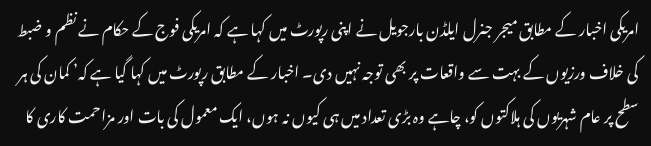امریکی اخبار کے مطابق میجر جنرل ایلڈن بارجویل نے اپنی رپورٹ میں کہا ہے کہ امریکی فوج کے حکام نے نظم و ضبط کی خلاف ورزیوں کے بہت سے واقعات پر بھی توجہ نہیں دی۔ اخبار کے مطابق رپورٹ میں کہا گیا ہے کہ’ کمان کی ہر سطح پر عام شہریوں کی ہلاکتوں کو، چاہے وہ بڑی تعداد میں ہی کیوں نہ ہوں، ایک معمول کی بات اور مزاحمت کاری کا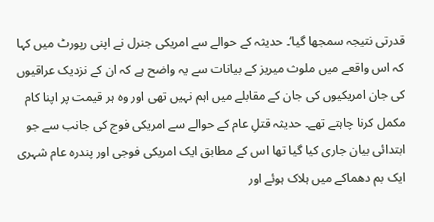قدرتی نتیجہ سمجھا گیا‘۔ حدیثہ کے حوالے سے امریکی جنرل نے اپنی رپورٹ میں کہا کہ اس واقعے میں ملوث میریز کے بیانات سے یہ واضح ہے کہ ان کے نزدیک عراقیوں کی جان امریکیوں کی جان کے مقابلے میں اہم نہیں تھی اور وہ ہر قیمت پر اپنا کام مکمل کرنا چاہتے تھے۔ حدیثہ قتلِ عام کے حوالے سے امریکی فوج کی جانب سے جو ابتدائی بیان جاری کیا گیا تھا اس کے مطابق ایک امریکی فوجی اور پندرہ عام شہری ایک بم دھماکے میں ہلاک ہوئے اور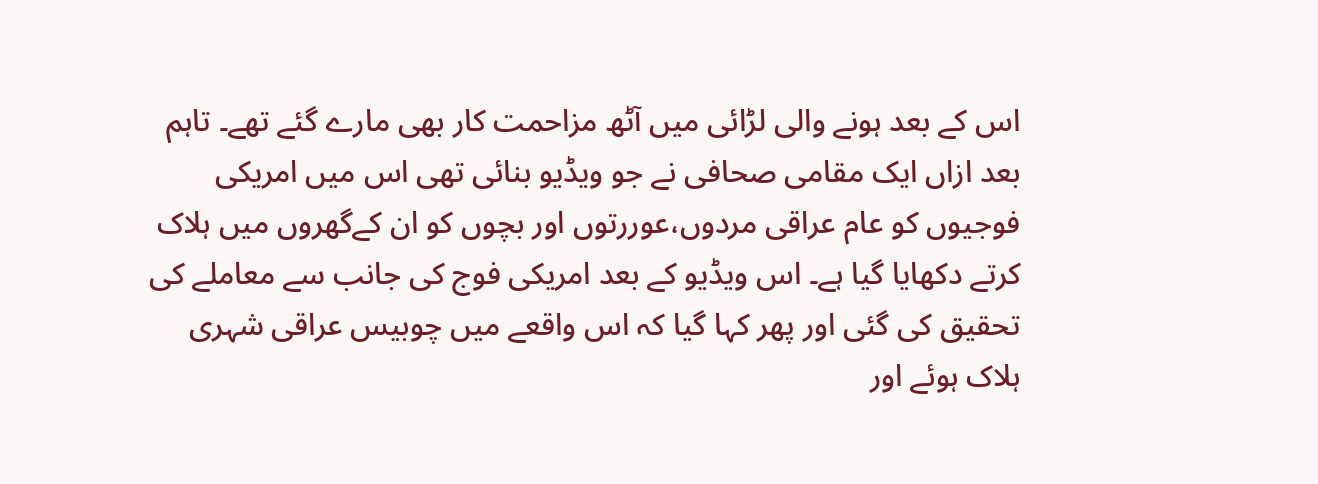اس کے بعد ہونے والی لڑائی میں آٹھ مزاحمت کار بھی مارے گئے تھے۔ تاہم بعد ازاں ایک مقامی صحافی نے جو ویڈیو بنائی تھی اس میں امریکی فوجیوں کو عام عراقی مردوں،عوررتوں اور بچوں کو ان کےگھروں میں ہلاک کرتے دکھایا گیا ہے۔ اس ویڈیو کے بعد امریکی فوج کی جانب سے معاملے کی تحقیق کی گئی اور پھر کہا گیا کہ اس واقعے میں چوبیس عراقی شہری ہلاک ہوئے اور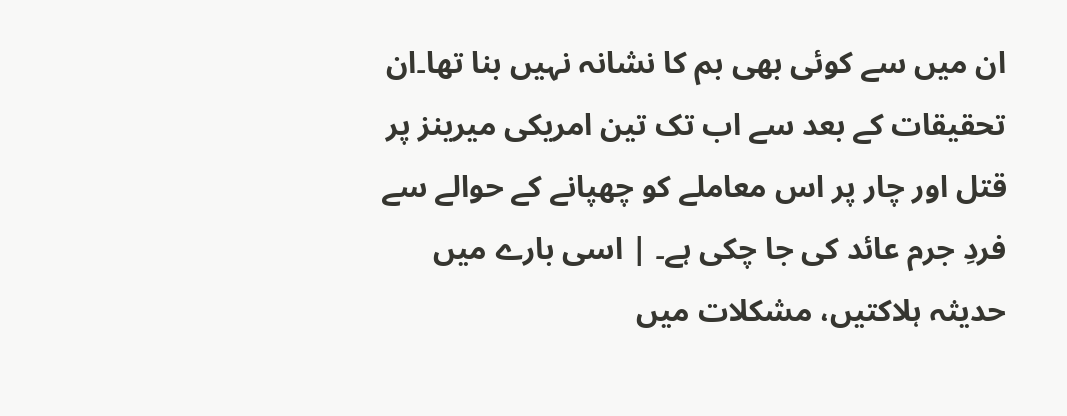ان میں سے کوئی بھی بم کا نشانہ نہیں بنا تھا۔ان تحقیقات کے بعد سے اب تک تین امریکی میرینز پر قتل اور چار پر اس معاملے کو چھپانے کے حوالے سے فردِ جرم عائد کی جا چکی ہے۔ | اسی بارے میں حدیثہ ہلاکتیں، مشکلات میں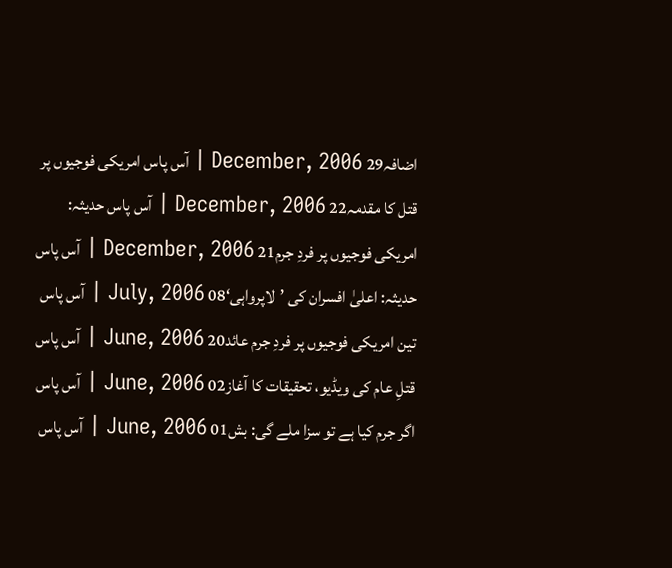اضافہ29 December, 2006 | آس پاس امریکی فوجیوں پر قتل کا مقدمہ22 December, 2006 | آس پاس حدیثہ: امریکی فوجیوں پر فردِ جرم21 December, 2006 | آس پاس حدیثہ: اعلیٰ افسران کی ’لاپرواہی‘08 July, 2006 | آس پاس تین امریکی فوجیوں پر فردِ جرم عائد20 June, 2006 | آس پاس قتلِ عام کی ویڈیو، تحقیقات کا آغاز02 June, 2006 | آس پاس اگر جرم کیا ہے تو سزا ملے گی: بش01 June, 2006 | آس پاس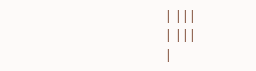| |||
| |||
|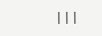|||